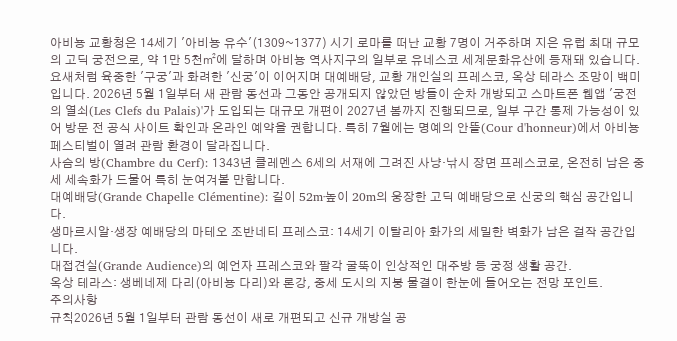아비뇽 교황청은 14세기 '아비뇽 유수'(1309~1377) 시기 로마를 떠난 교황 7명이 거주하며 지은 유럽 최대 규모의 고딕 궁전으로, 약 1만 5천㎡에 달하며 아비뇽 역사지구의 일부로 유네스코 세계문화유산에 등재돼 있습니다. 요새처럼 육중한 '구궁'과 화려한 '신궁'이 이어지며 대예배당, 교황 개인실의 프레스코, 옥상 테라스 조망이 백미입니다. 2026년 5월 1일부터 새 관람 동선과 그동안 공개되지 않았던 방들이 순차 개방되고 스마트폰 웹앱 '궁전의 열쇠(Les Clefs du Palais)'가 도입되는 대규모 개편이 2027년 봄까지 진행되므로, 일부 구간 통제 가능성이 있어 방문 전 공식 사이트 확인과 온라인 예약을 권합니다. 특히 7월에는 명예의 안뜰(Cour d'honneur)에서 아비뇽 페스티벌이 열려 관람 환경이 달라집니다.
사슴의 방(Chambre du Cerf): 1343년 클레멘스 6세의 서재에 그려진 사냥·낚시 장면 프레스코로, 온전히 남은 중세 세속화가 드물어 특히 눈여겨볼 만합니다.
대예배당(Grande Chapelle Clémentine): 길이 52m·높이 20m의 웅장한 고딕 예배당으로 신궁의 핵심 공간입니다.
생마르시알·생장 예배당의 마테오 조반네티 프레스코: 14세기 이탈리아 화가의 세밀한 벽화가 남은 걸작 공간입니다.
대접견실(Grande Audience)의 예언자 프레스코와 팔각 굴뚝이 인상적인 대주방 등 궁정 생활 공간.
옥상 테라스: 생베네제 다리(아비뇽 다리)와 론강, 중세 도시의 지붕 물결이 한눈에 들어오는 전망 포인트.
주의사항
규칙2026년 5월 1일부터 관람 동선이 새로 개편되고 신규 개방실 공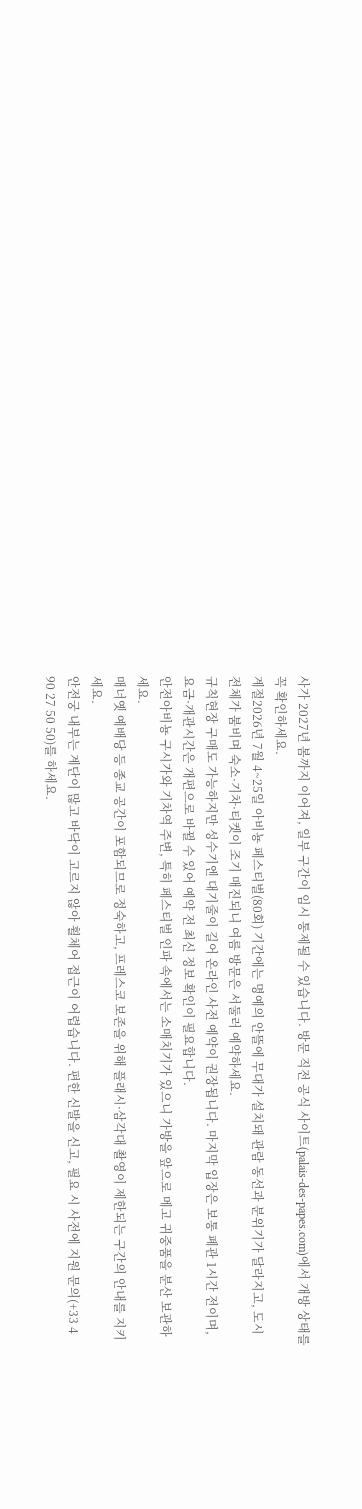사가 2027년 봄까지 이어져, 일부 구간이 임시 통제될 수 있습니다. 방문 직전 공식 사이트(palais-des-papes.com)에서 개방 상태를 꼭 확인하세요.
계절2026년 7월 4~25일 아비뇽 페스티벌(80회) 기간에는 명예의 안뜰에 무대가 설치돼 관람 동선과 분위기가 달라지고, 도시 전체가 붐비며 숙소·기차·티켓이 조기 매진되니 여름 방문은 서둘러 예약하세요.
규칙현장 구매도 가능하지만 성수기엔 대기줄이 길어 온라인 사전 예약이 권장됩니다. 마지막 입장은 보통 폐관 1시간 전이며, 요금·개관시간은 개편으로 바뀔 수 있어 예약 전 최신 정보 확인이 필요합니다.
안전아비뇽 구시가와 기차역 주변, 특히 페스티벌 인파 속에서는 소매치기가 있으니 가방을 앞으로 메고 귀중품을 분산 보관하세요.
매너옛 예배당 등 종교 공간이 포함되므로 정숙하고, 프레스코 보존을 위해 플래시·삼각대 촬영이 제한되는 구간의 안내를 지키세요.
안전궁 내부는 계단이 많고 바닥이 고르지 않아 휠체어 접근이 어렵습니다. 편한 신발을 신고, 필요 시 사전에 지원 문의(+33 4 90 27 50 50)를 하세요.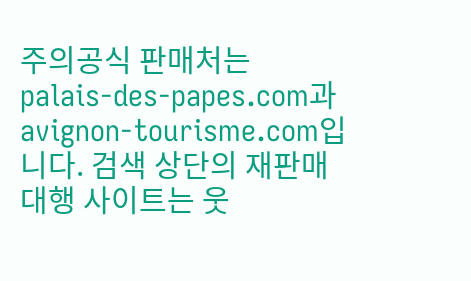주의공식 판매처는 palais-des-papes.com과 avignon-tourisme.com입니다. 검색 상단의 재판매 대행 사이트는 웃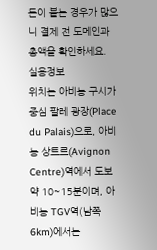돈이 붙는 경우가 많으니 결제 전 도메인과 총액을 확인하세요.
실용정보
위치는 아비뇽 구시가 중심 팔레 광장(Place du Palais)으로, 아비뇽 상트르(Avignon Centre)역에서 도보 약 10~15분이며, 아비뇽 TGV역(남쪽 6km)에서는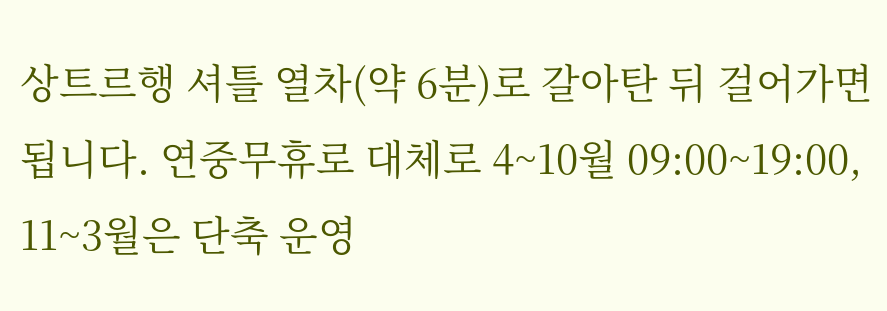상트르행 셔틀 열차(약 6분)로 갈아탄 뒤 걸어가면 됩니다. 연중무휴로 대체로 4~10월 09:00~19:00, 11~3월은 단축 운영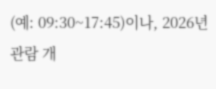(예: 09:30~17:45)이나, 2026년 관람 개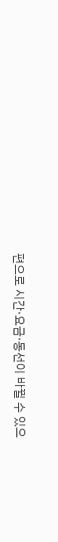편으로 시간·요금·동선이 바뀔 수 있으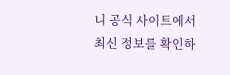니 공식 사이트에서 최신 정보를 확인하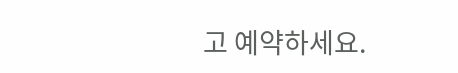고 예약하세요.